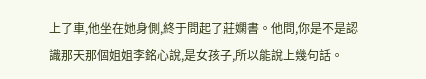上了車,他坐在她身側,終于問起了莊嫻書。他問,你是不是認識那天那個姐姐李銘心說,是女孩子,所以能說上幾句話。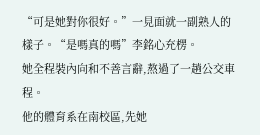“可是她對你很好。”一見面就一副熟人的樣子。“是嗎真的嗎”李銘心充楞。
她全程裝內向和不善言辭,熬過了一趟公交車程。
他的體育系在南校區,先她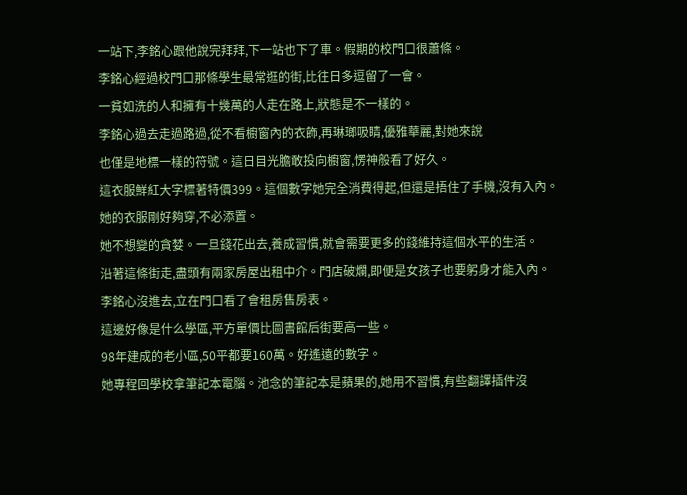一站下,李銘心跟他說完拜拜,下一站也下了車。假期的校門口很蕭條。
李銘心經過校門口那條學生最常逛的街,比往日多逗留了一會。
一貧如洗的人和擁有十幾萬的人走在路上,狀態是不一樣的。
李銘心過去走過路過,從不看櫥窗內的衣飾,再琳瑯吸睛,優雅華麗,對她來說
也僅是地標一樣的符號。這日目光膽敢投向櫥窗,愣神般看了好久。
這衣服鮮紅大字標著特價399。這個數字她完全消費得起,但還是捂住了手機,沒有入內。
她的衣服剛好夠穿,不必添置。
她不想變的貪婪。一旦錢花出去,養成習慣,就會需要更多的錢維持這個水平的生活。
沿著這條街走,盡頭有兩家房屋出租中介。門店破爛,即便是女孩子也要躬身才能入內。
李銘心沒進去,立在門口看了會租房售房表。
這邊好像是什么學區,平方單價比圖書館后街要高一些。
98年建成的老小區,50平都要160萬。好遙遠的數字。
她專程回學校拿筆記本電腦。池念的筆記本是蘋果的,她用不習慣,有些翻譯插件沒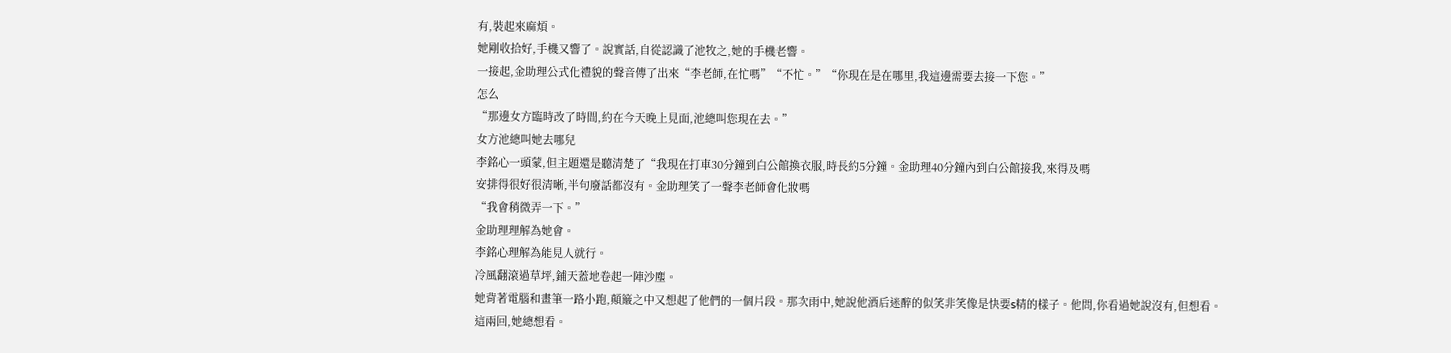有,裝起來麻煩。
她剛收拾好,手機又響了。說實話,自從認識了池牧之,她的手機老響。
一接起,金助理公式化禮貌的聲音傳了出來“李老師,在忙嗎”“不忙。”“你現在是在哪里,我這邊需要去接一下您。”
怎么
“那邊女方臨時改了時間,約在今天晚上見面,池總叫您現在去。”
女方池總叫她去哪兒
李銘心一頭蒙,但主題還是聽清楚了“我現在打車30分鐘到白公館換衣服,時長約5分鐘。金助理40分鐘內到白公館接我,來得及嗎
安排得很好很清晰,半句廢話都沒有。金助理笑了一聲李老師會化妝嗎
“我會稍微弄一下。”
金助理理解為她會。
李銘心理解為能見人就行。
冷風翻滾過草坪,鋪天蓋地卷起一陣沙塵。
她背著電腦和畫筆一路小跑,顛簸之中又想起了他們的一個片段。那次雨中,她說他酒后迷醉的似笑非笑像是快要s精的樣子。他問,你看過她說沒有,但想看。
這兩回,她總想看。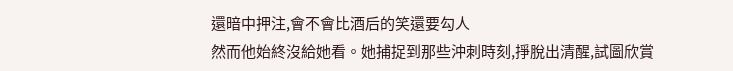還暗中押注,會不會比酒后的笑還要勾人
然而他始終沒給她看。她捕捉到那些沖刺時刻,掙脫出清醒,試圖欣賞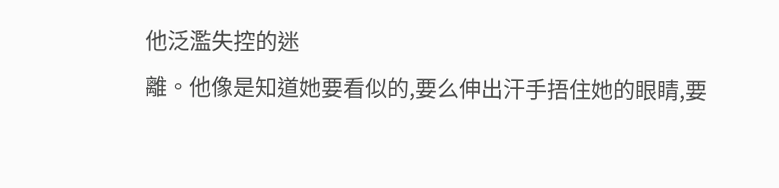他泛濫失控的迷
離。他像是知道她要看似的,要么伸出汗手捂住她的眼睛,要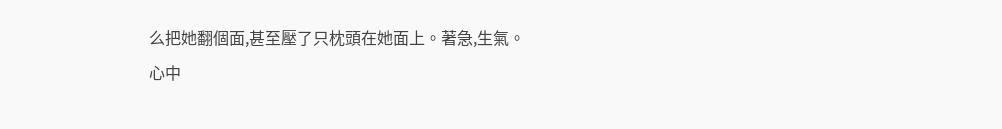么把她翻個面,甚至壓了只枕頭在她面上。著急,生氣。
心中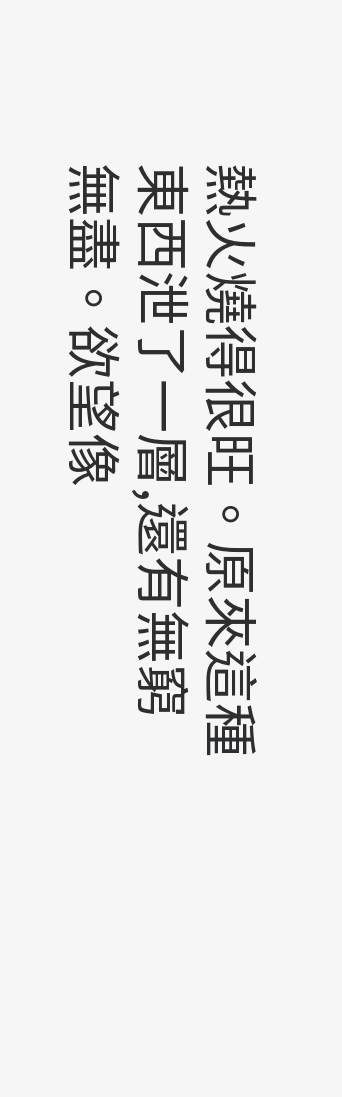熱火燒得很旺。原來這種東西泄了一層,還有無窮無盡。欲望像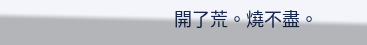開了荒。燒不盡。